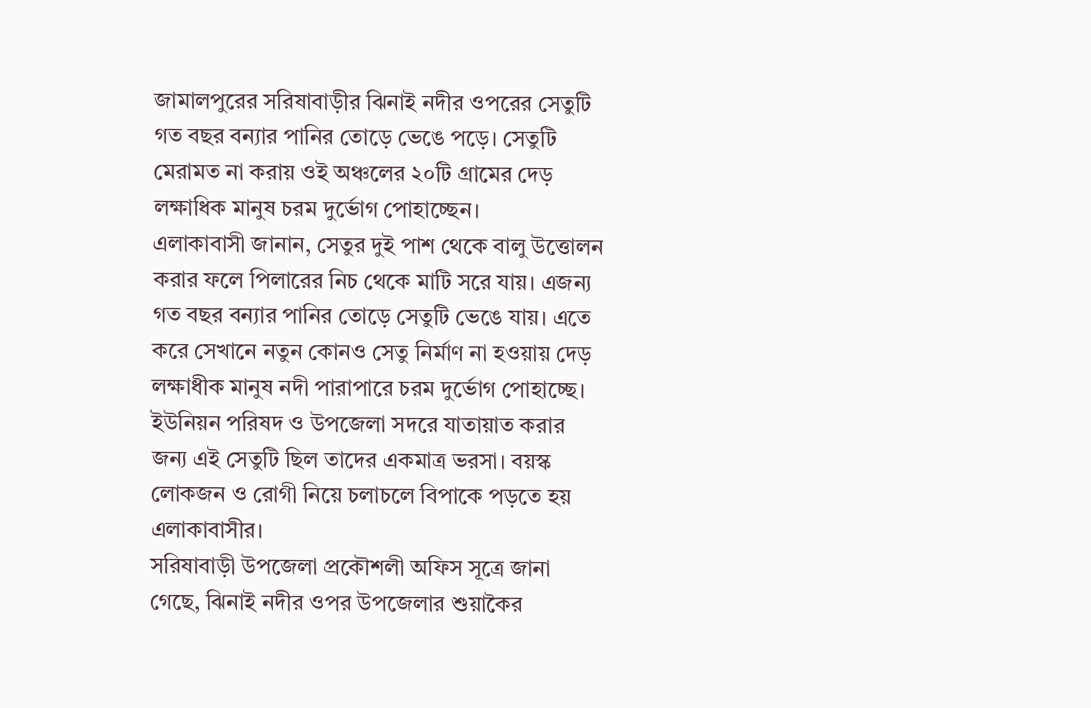জামালপুরের সরিষাবাড়ীর ঝিনাই নদীর ওপরের সেতুটি গত বছর বন্যার পানির তোড়ে ভেঙে পড়ে। সেতুটি মেরামত না করায় ওই অঞ্চলের ২০টি গ্রামের দেড় লক্ষাধিক মানুষ চরম দুর্ভোগ পোহাচ্ছেন।
এলাকাবাসী জানান, সেতুর দুই পাশ থেকে বালু উত্তোলন করার ফলে পিলারের নিচ থেকে মাটি সরে যায়। এজন্য গত বছর বন্যার পানির তোড়ে সেতুটি ভেঙে যায়। এতে করে সেখানে নতুন কোনও সেতু নির্মাণ না হওয়ায় দেড় লক্ষাধীক মানুষ নদী পারাপারে চরম দুর্ভোগ পোহাচ্ছে। ইউনিয়ন পরিষদ ও উপজেলা সদরে যাতায়াত করার জন্য এই সেতুটি ছিল তাদের একমাত্র ভরসা। বয়স্ক লোকজন ও রোগী নিয়ে চলাচলে বিপাকে পড়তে হয় এলাকাবাসীর।
সরিষাবাড়ী উপজেলা প্রকৌশলী অফিস সূত্রে জানা গেছে, ঝিনাই নদীর ওপর উপজেলার শুয়াকৈর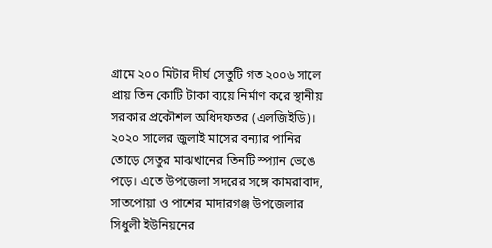গ্রামে ২০০ মিটার দীর্ঘ সেতুটি গত ২০০৬ সালে প্রায় তিন কোটি টাকা ব্যয়ে নির্মাণ করে স্থানীয় সরকার প্রকৌশল অধিদফতর (এলজিইডি)। ২০২০ সালের জুলাই মাসের বন্যার পানির তোড়ে সেতুর মাঝখানের তিনটি স্প্যান ভেঙে পড়ে। এতে উপজেলা সদরের সঙ্গে কামরাবাদ, সাতপোয়া ও পাশের মাদারগঞ্জ উপজেলার সিধুলী ইউনিয়নের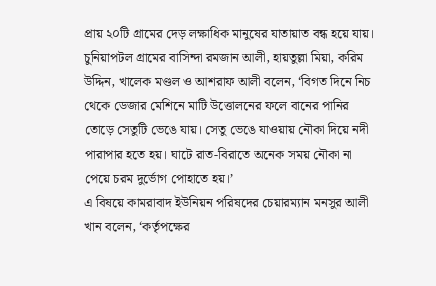প্রায় ২০টি গ্রামের দেড় লক্ষাধিক মানুষের যাতায়াত বন্ধ হয়ে যায়।
চুনিয়াপটল গ্রামের বাসিন্দা রমজান আলী, হায়তুল্লা মিয়া, করিম উদ্দিন, খালেক মণ্ডল ও আশরাফ আলী বলেন, ‘বিগত দিনে নিচ থেকে ডেজার মেশিনে মাটি উত্তোলনের ফলে বানের পানির তোড়ে সেতুটি ভেঙে যায়। সেতু ভেঙে যাওয়ায় নৌকা দিয়ে নদী পারাপার হতে হয়। ঘাটে রাত-বিরাতে অনেক সময় নৌকা না পেয়ে চরম দুর্ভোগ পোহাতে হয়।’
এ বিষয়ে কামরাবাদ ইউনিয়ন পরিষদের চেয়ারম্যান মনসুর আলী খান বলেন, ‘কর্তৃপক্ষের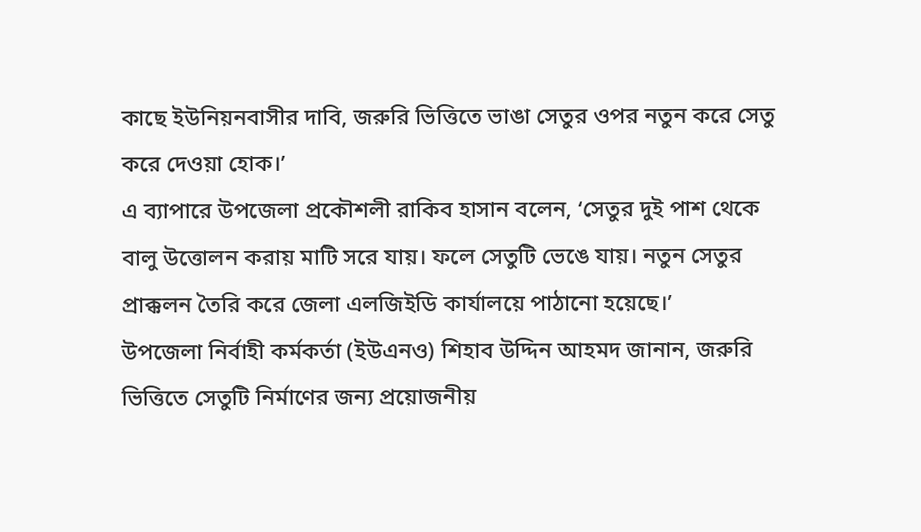কাছে ইউনিয়নবাসীর দাবি, জরুরি ভিত্তিতে ভাঙা সেতুর ওপর নতুন করে সেতু করে দেওয়া হোক।’
এ ব্যাপারে উপজেলা প্রকৌশলী রাকিব হাসান বলেন, ‘সেতুর দুই পাশ থেকে বালু উত্তোলন করায় মাটি সরে যায়। ফলে সেতুটি ভেঙে যায়। নতুন সেতুর প্রাক্কলন তৈরি করে জেলা এলজিইডি কার্যালয়ে পাঠানো হয়েছে।’
উপজেলা নির্বাহী কর্মকর্তা (ইউএনও) শিহাব উদ্দিন আহমদ জানান, জরুরি ভিত্তিতে সেতুটি নির্মাণের জন্য প্রয়োজনীয়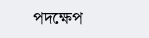পদক্ষেপ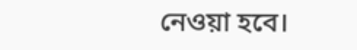নেওয়া হবে।